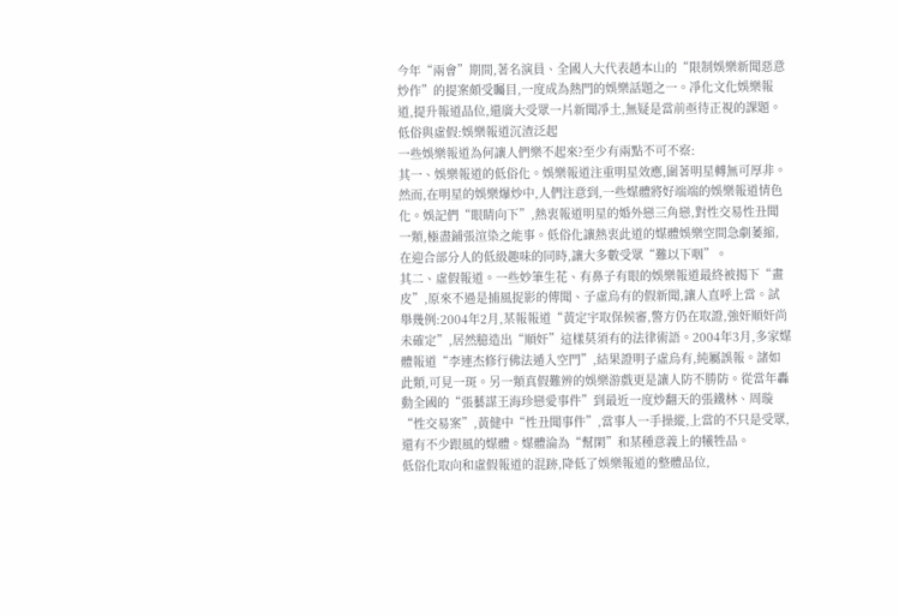今年“兩會”期間,著名演員、全國人大代表趙本山的“限制娛樂新聞惡意炒作”的提案頗受矚目,一度成為熱門的娛樂話題之一。凈化文化娛樂報道,提升報道品位,還廣大受眾一片新聞凈土,無疑是當前亟待正視的課題。
低俗與虛假:娛樂報道沉渣泛起
一些娛樂報道為何讓人們樂不起來?至少有兩點不可不察:
其一、娛樂報道的低俗化。娛樂報道注重明星效應,圍著明星轉無可厚非。然而,在明星的娛樂爆炒中,人們注意到,一些媒體將好端端的娛樂報道情色化。娛記們“眼睛向下”,熱衷報道明星的婚外戀三角戀,對性交易性丑聞一類,極盡鋪張渲染之能事。低俗化讓熱衷此道的媒體娛樂空間急劇萎縮,在迎合部分人的低級趣味的同時,讓大多數受眾“難以下咽”。
其二、虛假報道。一些妙筆生花、有鼻子有眼的娛樂報道最終被揭下“畫皮”,原來不過是捕風捉影的傳聞、子虛烏有的假新聞,讓人直呼上當。試舉幾例:2004年2月,某報報道“黃定宇取保候審,警方仍在取證,強奸順奸尚未確定”,居然臆造出“順奸”這樣莫須有的法律術語。2004年3月,多家媒體報道“李連杰修行佛法遁入空門”,結果證明子虛烏有,純屬誤報。諸如此類,可見一斑。另一類真假難辨的娛樂游戲更是讓人防不勝防。從當年轟動全國的“張藝謀王海珍戀愛事件”到最近一度炒翻天的張鐵林、周璇“性交易案”,黃健中“性丑聞事件”,當事人一手操縱,上當的不只是受眾,還有不少跟風的媒體。媒體淪為“幫閑”和某種意義上的犧牲品。
低俗化取向和虛假報道的混跡,降低了娛樂報道的整體品位,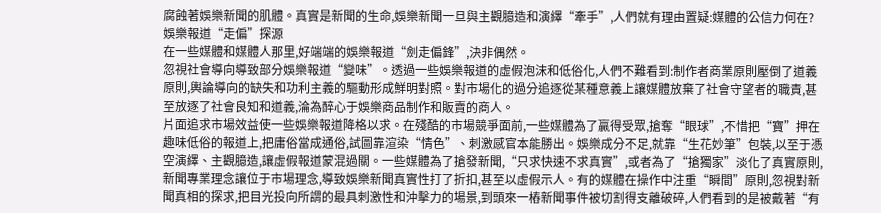腐蝕著娛樂新聞的肌體。真實是新聞的生命,娛樂新聞一旦與主觀臆造和演繹“牽手”,人們就有理由置疑:媒體的公信力何在?
娛樂報道“走偏”探源
在一些媒體和媒體人那里,好端端的娛樂報道“劍走偏鋒”,決非偶然。
忽視社會導向導致部分娛樂報道“變味”。透過一些娛樂報道的虛假泡沫和低俗化,人們不難看到:制作者商業原則壓倒了道義原則,輿論導向的缺失和功利主義的驅動形成鮮明對照。對市場化的過分追逐從某種意義上讓媒體放棄了社會守望者的職責,甚至放逐了社會良知和道義,淪為醉心于娛樂商品制作和販賣的商人。
片面追求市場效益使一些娛樂報道降格以求。在殘酷的市場競爭面前,一些媒體為了贏得受眾,搶奪“眼球”,不惜把“寶”押在趣味低俗的報道上,把庸俗當成通俗,試圖靠渲染“情色”、刺激感官本能勝出。娛樂成分不足,就靠“生花妙筆”包裝,以至于憑空演繹、主觀臆造,讓虛假報道蒙混過關。一些媒體為了搶發新聞,“只求快速不求真實”,或者為了“搶獨家”淡化了真實原則,新聞專業理念讓位于市場理念,導致娛樂新聞真實性打了折扣,甚至以虛假示人。有的媒體在操作中注重“瞬間”原則,忽視對新聞真相的探求,把目光投向所謂的最具刺激性和沖擊力的場景,到頭來一樁新聞事件被切割得支離破碎,人們看到的是被戴著“有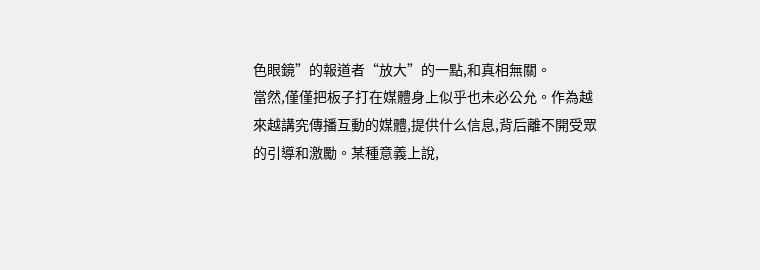色眼鏡”的報道者“放大”的一點,和真相無關。
當然,僅僅把板子打在媒體身上似乎也未必公允。作為越來越講究傳播互動的媒體,提供什么信息,背后離不開受眾的引導和激勵。某種意義上說,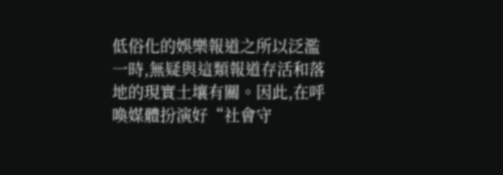低俗化的娛樂報道之所以泛濫一時,無疑與這類報道存活和落地的現實土壤有關。因此,在呼喚媒體扮演好“社會守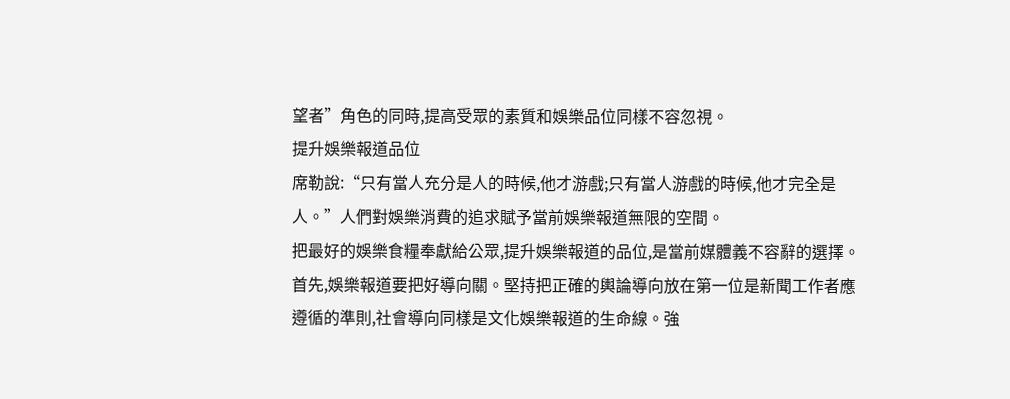望者”角色的同時,提高受眾的素質和娛樂品位同樣不容忽視。
提升娛樂報道品位
席勒說:“只有當人充分是人的時候,他才游戲;只有當人游戲的時候,他才完全是人。”人們對娛樂消費的追求賦予當前娛樂報道無限的空間。
把最好的娛樂食糧奉獻給公眾,提升娛樂報道的品位,是當前媒體義不容辭的選擇。
首先,娛樂報道要把好導向關。堅持把正確的輿論導向放在第一位是新聞工作者應遵循的準則,社會導向同樣是文化娛樂報道的生命線。強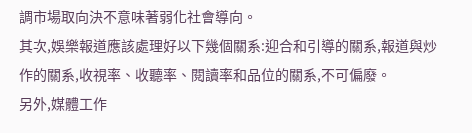調市場取向決不意味著弱化社會導向。
其次,娛樂報道應該處理好以下幾個關系:迎合和引導的關系,報道與炒作的關系,收視率、收聽率、閱讀率和品位的關系,不可偏廢。
另外,媒體工作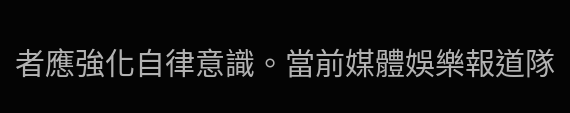者應強化自律意識。當前媒體娛樂報道隊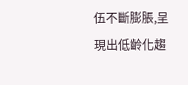伍不斷膨脹,呈現出低齡化趨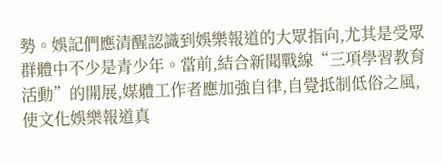勢。娛記們應清醒認識到娛樂報道的大眾指向,尤其是受眾群體中不少是青少年。當前,結合新聞戰線“三項學習教育活動”的開展,媒體工作者應加強自律,自覺抵制低俗之風,使文化娛樂報道真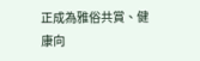正成為雅俗共賞、健康向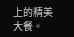上的精美大餐。